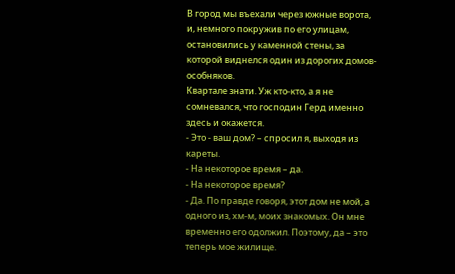В город мы въехали через южные ворота, и, немного покружив по его улицам, остановились у каменной стены, за которой виднелся один из дорогих домов-особняков.
Квартале знати. Уж кто-кто, а я не сомневался, что господин Герд именно здесь и окажется.
- Это - ваш дом? – спросил я, выходя из кареты.
- На некоторое время – да.
- На некоторое время?
- Да. По правде говоря, этот дом не мой, а одного из, хм-м, моих знакомых. Он мне временно его одолжил. Поэтому, да – это теперь мое жилище.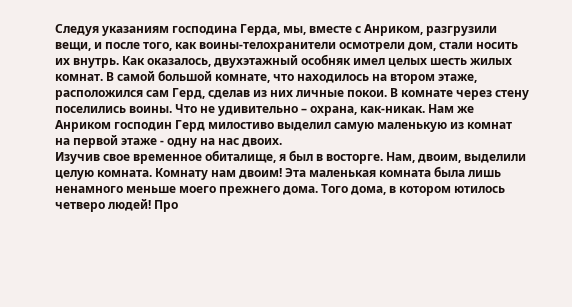Следуя указаниям господина Герда, мы, вместе с Анриком, разгрузили вещи, и после того, как воины-телохранители осмотрели дом, стали носить их внутрь. Как оказалось, двухэтажный особняк имел целых шесть жилых комнат. В самой большой комнате, что находилось на втором этаже, расположился сам Герд, сделав из них личные покои. В комнате через стену поселились воины. Что не удивительно – охрана, как-никак. Нам же Анриком господин Герд милостиво выделил самую маленькую из комнат на первой этаже - одну на нас двоих.
Изучив свое временное обиталище, я был в восторге. Нам, двоим, выделили целую комната. Комнату нам двоим! Эта маленькая комната была лишь ненамного меньше моего прежнего дома. Того дома, в котором ютилось четверо людей! Про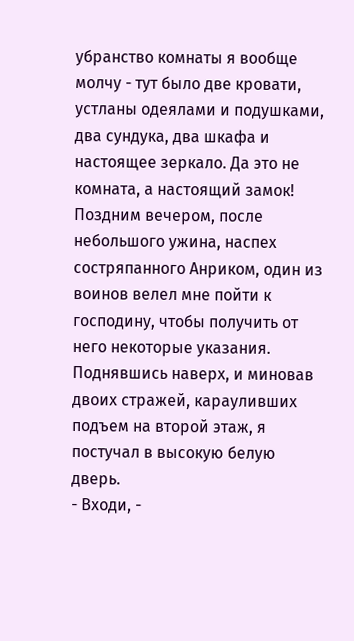убранство комнаты я вообще молчу - тут было две кровати, устланы одеялами и подушками, два сундука, два шкафа и настоящее зеркало. Да это не комната, а настоящий замок!
Поздним вечером, после небольшого ужина, наспех состряпанного Анриком, один из воинов велел мне пойти к господину, чтобы получить от него некоторые указания.
Поднявшись наверх, и миновав двоих стражей, карауливших подъем на второй этаж, я постучал в высокую белую дверь.
- Входи, -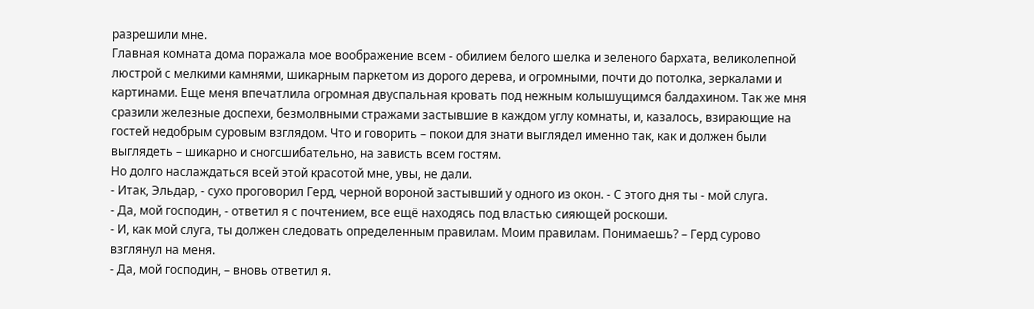разрешили мне.
Главная комната дома поражала мое воображение всем - обилием белого шелка и зеленого бархата, великолепной люстрой с мелкими камнями, шикарным паркетом из дорого дерева, и огромными, почти до потолка, зеркалами и картинами. Еще меня впечатлила огромная двуспальная кровать под нежным колышущимся балдахином. Так же мня сразили железные доспехи, безмолвными стражами застывшие в каждом углу комнаты, и, казалось, взирающие на гостей недобрым суровым взглядом. Что и говорить – покои для знати выглядел именно так, как и должен были выглядеть – шикарно и сногсшибательно, на зависть всем гостям.
Но долго наслаждаться всей этой красотой мне, увы, не дали.
- Итак, Эльдар, - сухо проговорил Герд, черной вороной застывший у одного из окон. - С этого дня ты - мой слуга.
- Да, мой господин, - ответил я с почтением, все ещё находясь под властью сияющей роскоши.
- И, как мой слуга, ты должен следовать определенным правилам. Моим правилам. Понимаешь? – Герд сурово взглянул на меня.
- Да, мой господин, – вновь ответил я.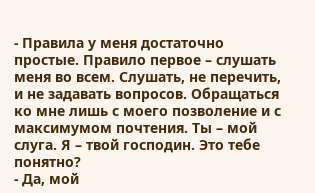- Правила у меня достаточно простые. Правило первое – слушать меня во всем. Слушать, не перечить, и не задавать вопросов. Обращаться ко мне лишь с моего позволение и с максимумом почтения. Ты – мой слуга. Я – твой господин. Это тебе понятно?
- Да, мой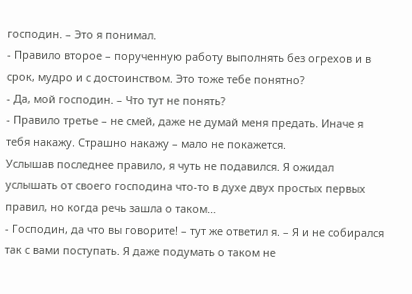господин. – Это я понимал.
- Правило второе – порученную работу выполнять без огрехов и в срок, мудро и с достоинством. Это тоже тебе понятно?
- Да, мой господин. – Что тут не понять?
- Правило третье – не смей, даже не думай меня предать. Иначе я тебя накажу. Страшно накажу – мало не покажется.
Услышав последнее правило, я чуть не подавился. Я ожидал услышать от своего господина что-то в духе двух простых первых правил, но когда речь зашла о таком…
- Господин, да что вы говорите! – тут же ответил я. – Я и не собирался так с вами поступать. Я даже подумать о таком не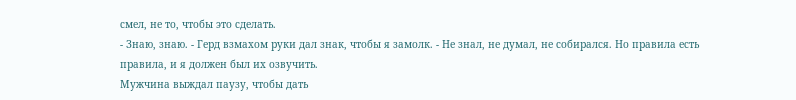смел, не то, чтобы это сделать.
- Знаю, знаю. - Герд взмахом руки дал знак, чтобы я замолк. - Не знал, не думал, не собирался. Но правила есть правила, и я должен был их озвучить.
Мужчина выждал паузу, чтобы дать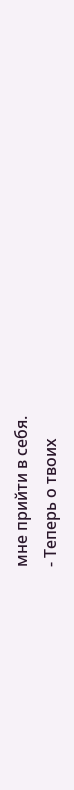мне прийти в себя.
- Теперь о твоих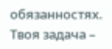обязанностях. Твоя задача –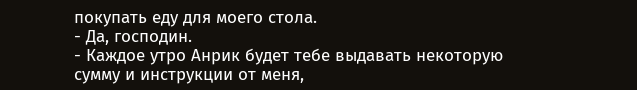покупать еду для моего стола.
- Да, господин.
- Каждое утро Анрик будет тебе выдавать некоторую сумму и инструкции от меня,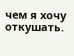чем я хочу откушать.